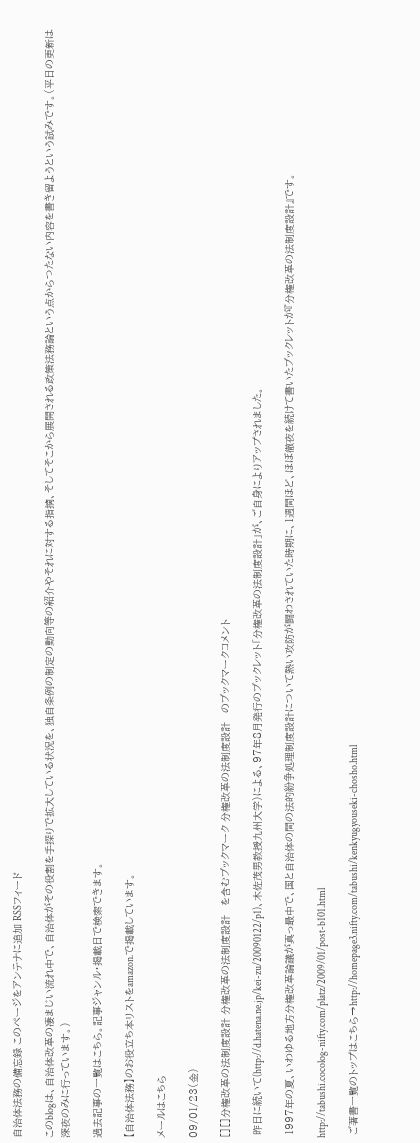自治体法務の備忘録 このページをアンテナに追加 RSSフィード

このblogは、自治体改革の凄まじい流れ中で、自治体がその役割を手探りで拡大している状況を、独自条例の制定の動向等の紹介やそれに対する指摘、そしてそこから展開される政策法務論という点からつたない内容を書き留ようという試みです。(平日の更新は深夜のみに行っています。)

過去記事の一覧はこちら。記事ジャンル・掲載日で検索できます。

【自治体法務】のお役立ち本リストをamazon.で掲載しています。

メールはこちら

09/01/23(金)

[][]分権改革の法制度設計 分権改革の法制度設計   を含むブックマーク 分権改革の法制度設計   のブックマークコメント

 昨日に続いて(http://d.hatena.ne.jp/kei-zu/20090122/p1)、木佐茂男教授九州大学)による、97年8月発行のブックレット「分権改革の法制度設計」が、ご自身によりアップされました。

 1997年の夏、いわゆる地方分権改革論議が真っ最中で、国と自治体の間の法的紛争処理制度設計について熱い攻防が闘わされていた時期に、1週間ほど、ほぼ徹夜を続けて書いたブックレットが『分権改革の法制度設計』です。

http://tabushi.cocolog-nifty.com/platz/2009/01/post-b101.html

 ご著書一覧のトップはこちら→http://homepage3.nifty.com/tabushi/kenkyugyouseki-chosho.html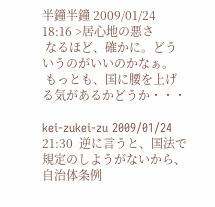半鐘半鐘 2009/01/24 18:16 >居心地の悪さ
 なるほど、確かに。どういうのがいいのかなぁ。
 もっとも、国に腰を上げる気があるかどうか・・・

kei-zukei-zu 2009/01/24 21:30  逆に言うと、国法で規定のしようがないから、自治体条例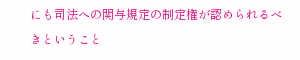にも司法への関与規定の制定権が認められるべきということ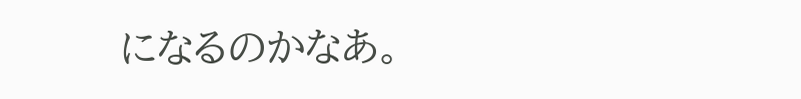になるのかなあ。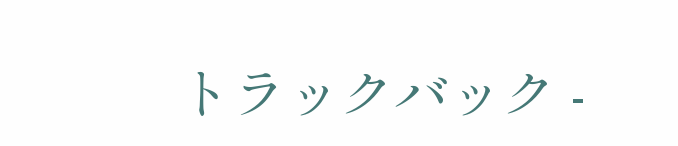トラックバック -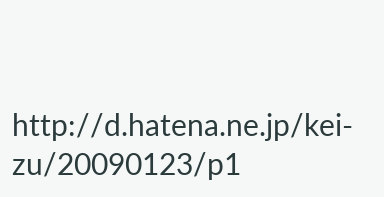http://d.hatena.ne.jp/kei-zu/20090123/p1